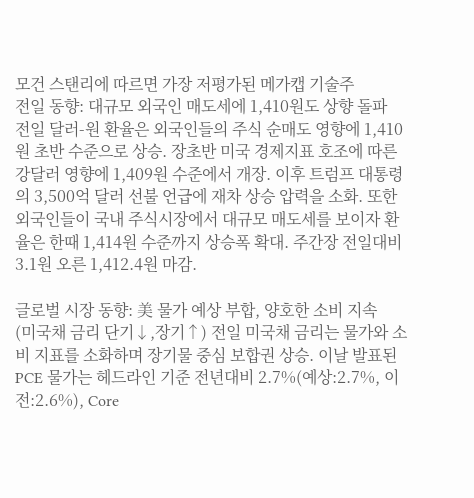모건 스탠리에 따르면 가장 저평가된 메가캡 기술주
전일 동향: 대규모 외국인 매도세에 1,410원도 상향 돌파
전일 달러-원 환율은 외국인들의 주식 순매도 영향에 1,410원 초반 수준으로 상승. 장초반 미국 경제지표 호조에 따른 강달러 영향에 1,409원 수준에서 개장. 이후 트럼프 대통령의 3,500억 달러 선불 언급에 재차 상승 압력을 소화. 또한 외국인들이 국내 주식시장에서 대규모 매도세를 보이자 환율은 한때 1,414원 수준까지 상승폭 확대. 주간장 전일대비 3.1원 오른 1,412.4원 마감.

글로벌 시장 동향: 美 물가 예상 부합, 양호한 소비 지속
(미국채 금리 단기↓,장기↑) 전일 미국채 금리는 물가와 소비 지표를 소화하며 장기물 중심 보합권 상승. 이날 발표된 PCE 물가는 헤드라인 기준 전년대비 2.7%(예상:2.7%, 이전:2.6%), Core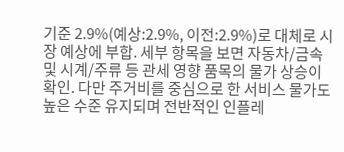기준 2.9%(예상:2.9%, 이전:2.9%)로 대체로 시장 예상에 부합. 세부 항목을 보면 자동차/금속 및 시계/주류 등 관세 영향 품목의 물가 상승이 확인. 다만 주거비를 중심으로 한 서비스 물가도 높은 수준 유지되며 전반적인 인플레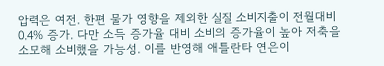압력은 여전. 한편 물가 영향을 제외한 실질 소비지출이 전월대비 0.4% 증가. 다만 소득 증가율 대비 소비의 증가율이 높아 저축을 소모해 소비했을 가능성. 이를 반영해 애틀란타 연은이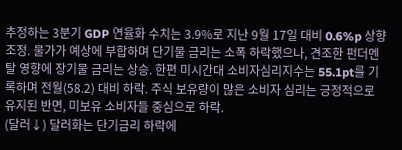추정하는 3분기 GDP 연율화 수치는 3.9%로 지난 9월 17일 대비 0.6%p 상향 조정. 물가가 예상에 부합하며 단기물 금리는 소폭 하락했으나, 견조한 펀더멘탈 영향에 장기물 금리는 상승. 한편 미시간대 소비자심리지수는 55.1pt를 기록하며 전월(58.2) 대비 하락. 주식 보유량이 많은 소비자 심리는 긍정적으로 유지된 반면, 미보유 소비자들 중심으로 하락.
(달러↓) 달러화는 단기금리 하락에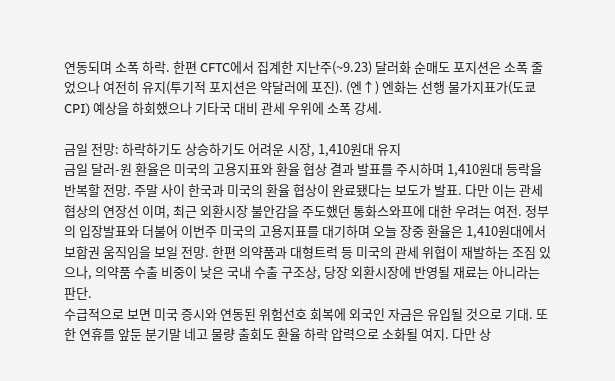연동되며 소폭 하락. 한편 CFTC에서 집계한 지난주(~9.23) 달러화 순매도 포지션은 소폭 줄었으나 여전히 유지(투기적 포지션은 약달러에 포진). (엔↑) 엔화는 선행 물가지표가(도쿄 CPI) 예상을 하회했으나 기타국 대비 관세 우위에 소폭 강세.

금일 전망: 하락하기도 상승하기도 어려운 시장, 1,410원대 유지
금일 달러-원 환율은 미국의 고용지표와 환율 협상 결과 발표를 주시하며 1,410원대 등락을 반복할 전망. 주말 사이 한국과 미국의 환율 협상이 완료됐다는 보도가 발표. 다만 이는 관세 협상의 연장선 이며, 최근 외환시장 불안감을 주도했던 통화스와프에 대한 우려는 여전. 정부의 입장발표와 더불어 이번주 미국의 고용지표를 대기하며 오늘 장중 환율은 1,410원대에서 보합권 움직임을 보일 전망. 한편 의약품과 대형트럭 등 미국의 관세 위협이 재발하는 조짐 있으나, 의약품 수출 비중이 낮은 국내 수출 구조상, 당장 외환시장에 반영될 재료는 아니라는 판단.
수급적으로 보면 미국 증시와 연동된 위험선호 회복에 외국인 자금은 유입될 것으로 기대. 또한 연휴를 앞둔 분기말 네고 물량 출회도 환율 하락 압력으로 소화될 여지. 다만 상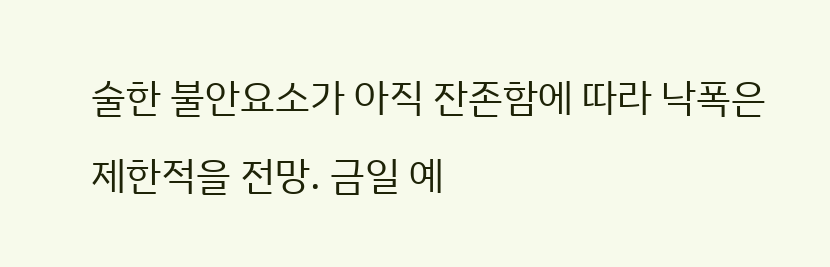술한 불안요소가 아직 잔존함에 따라 낙폭은 제한적을 전망. 금일 예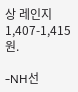상 레인지 1,407-1,415원.

-NH선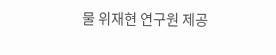물 위재현 연구원 제공